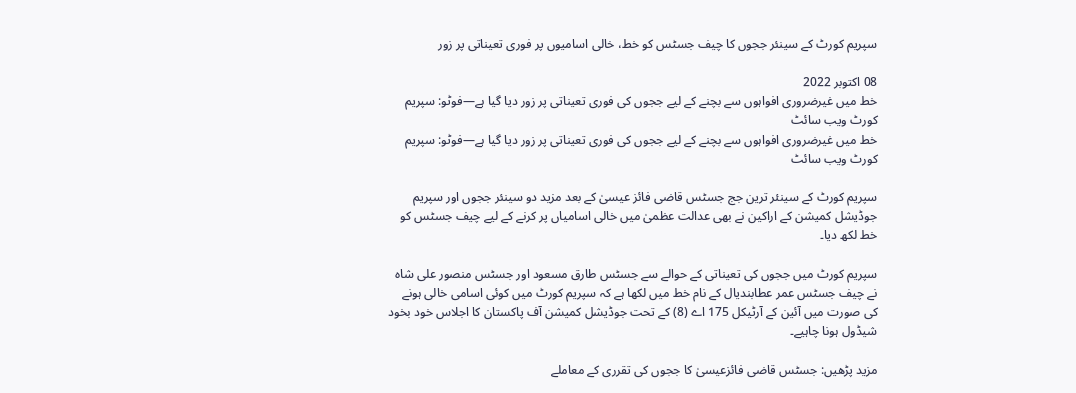سپریم کورٹ کے سینئر ججوں کا چیف جسٹس کو خط، خالی اسامیوں پر فوری تعیناتی پر زور

08 اکتوبر 2022
خط میں غیرضروری افواہوں سے بچنے کے لیے ججوں کی فوری تعیناتی پر زور دیا گیا ہے—فوٹو: سپریم کورٹ ویب سائٹ
خط میں غیرضروری افواہوں سے بچنے کے لیے ججوں کی فوری تعیناتی پر زور دیا گیا ہے—فوٹو: سپریم کورٹ ویب سائٹ

سپریم کورٹ کے سینئر ترین جج جسٹس قاضی فائز عیسیٰ کے بعد مزید دو سینئر ججوں اور سپریم جوڈیشل کمیشن کے اراکین نے بھی عدالت عظمیٰ میں خالی اسامیاں پر کرنے کے لیے چیف جسٹس کو خط لکھ دیا۔

سپریم کورٹ میں ججوں کی تعیناتی کے حوالے سے جسٹس طارق مسعود اور جسٹس منصور علی شاہ نے چیف جسٹس عمر عطابندیال کے نام خط میں لکھا ہے کہ سپریم کورٹ میں کوئی اسامی خالی ہونے کی صورت میں آئین کے آرٹیکل 175 اے (8) کے تحت جوڈیشل کمیشن آف پاکستان کا اجلاس خود بخود شیڈول ہونا چاہیے۔

مزید پڑھیں: جسٹس قاضی فائزعیسیٰ کا ججوں کی تقرری کے معاملے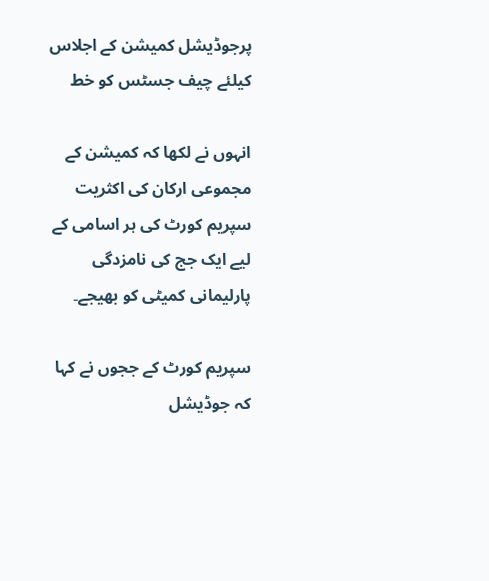پرجوڈیشل کمیشن کے اجلاس کیلئے چیف جسٹس کو خط

انہوں نے لکھا کہ کمیشن کے مجموعی ارکان کی اکثریت سپریم کورٹ کی ہر اسامی کے لیے ایک جج کی نامزدگی پارلیمانی کمیٹی کو بھیجے۔

سپریم کورٹ کے ججوں نے کہا کہ جوڈیشل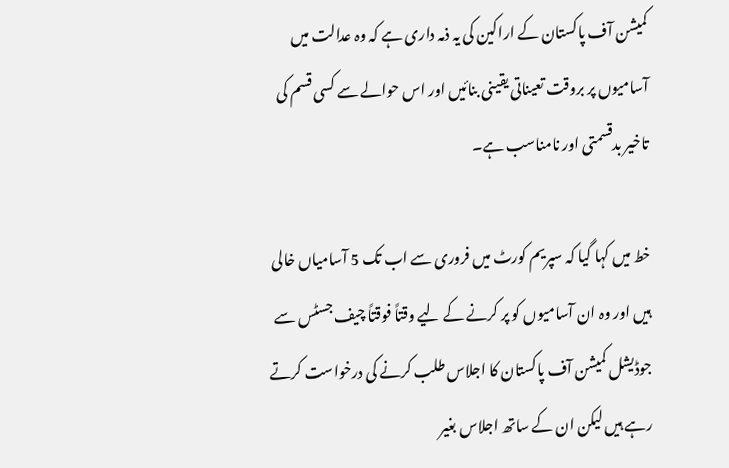کمیشن آف پاکستان کے اراکین کی یہ ذمہ داری ہے کہ وہ عدالت میں آسامیوں پر بروقت تعیناتی یقینی بنائیں اور اس حوالے سے کسی قسم کی تاخیر بدقسمتی اور نامناسب ہے۔

خط میں کہا گیا کہ سپریم کورٹ میں فروری سے اب تک 5 آسامیاں خالی ہیں اور وہ ان آسامیوں کو پر کرنے کے لیے وقتاً فوقتاً چیف جسٹس سے جوڈیشل کمیشن آف پاکستان کا اجلاس طلب کرنے کی درخواست کرتے رہے ہیں لیکن ان کے ساتھ اجلاس بغیر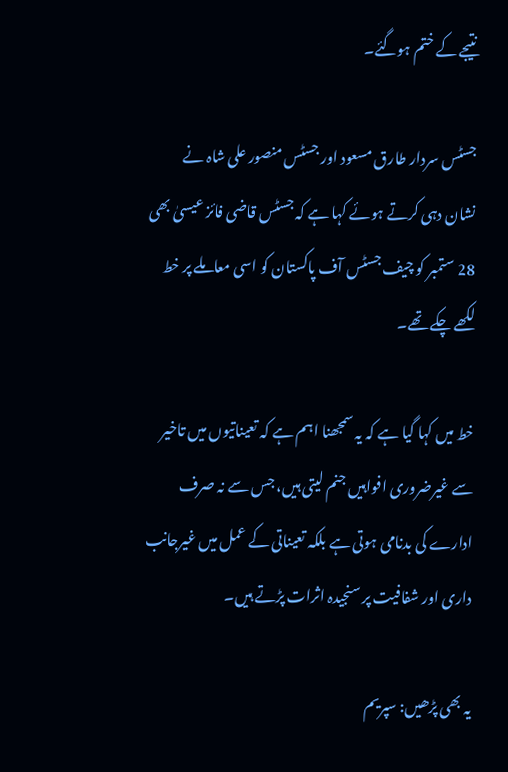نتیجے کے ختم ہوگئے۔

جسٹس سردار طارق مسعود اور جسٹس منصور علی شاہ نے نشان دہی کرتے ہوئے کہا ہے کہ جسٹس قاضی فائز عیسیٰ بھی 28 ستمبر کو چیف جسٹس آف پاکستان کو اسی معاملے پر خط لکھے چکے تھے۔

خط میں کہا گیا ہے کہ یہ سمجھنا اہم ہے کہ تعیناتیوں میں تاخیر سے غیرضروری افواہیں جنم لیتی ہیں، جس سے نہ صرف ادارے کی بدنامی ہوتی ہے بلکہ تعیناتی کے عمل میں غیرجانب داری اور شفافیت پر سنجیدہ اثرات پڑتے ہیں۔

یہ بھی پڑھیں: سپریم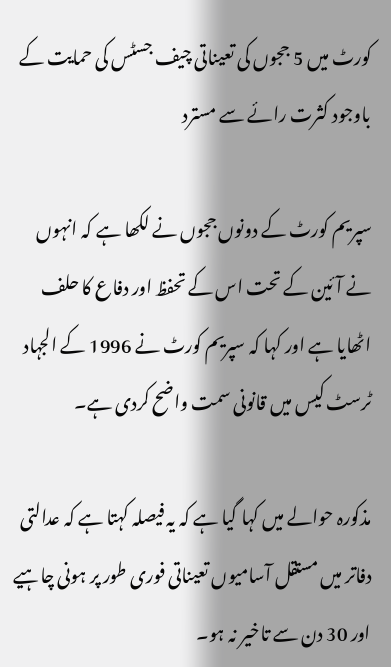کورٹ میں 5 ججوں کی تعیناتی چیف جسٹس کی حمایت کے باوجود کثرت رائے سے مسترد

سپریم کورٹ کے دونوں ججوں نے لکھا ہے کہ انہوں نے آئین کے تحت اس کے تحفظ اور دفاع کا حلف اٹھایا ہے اور کہا کہ سپریم کورٹ نے 1996 کے الجہاد ٹرسٹ کیس میں قانونی سمت واضح کردی ہے۔

مذکورہ حوالے میں کہا گیا ہے کہ یہ فیصلہ کہتا ہے کہ عدالتی دفاتر میں مستقل آسامیوں تعیناتی فوری طور پر ہونی چاہیے اور 30 دن سے تاخیر نہ ہو۔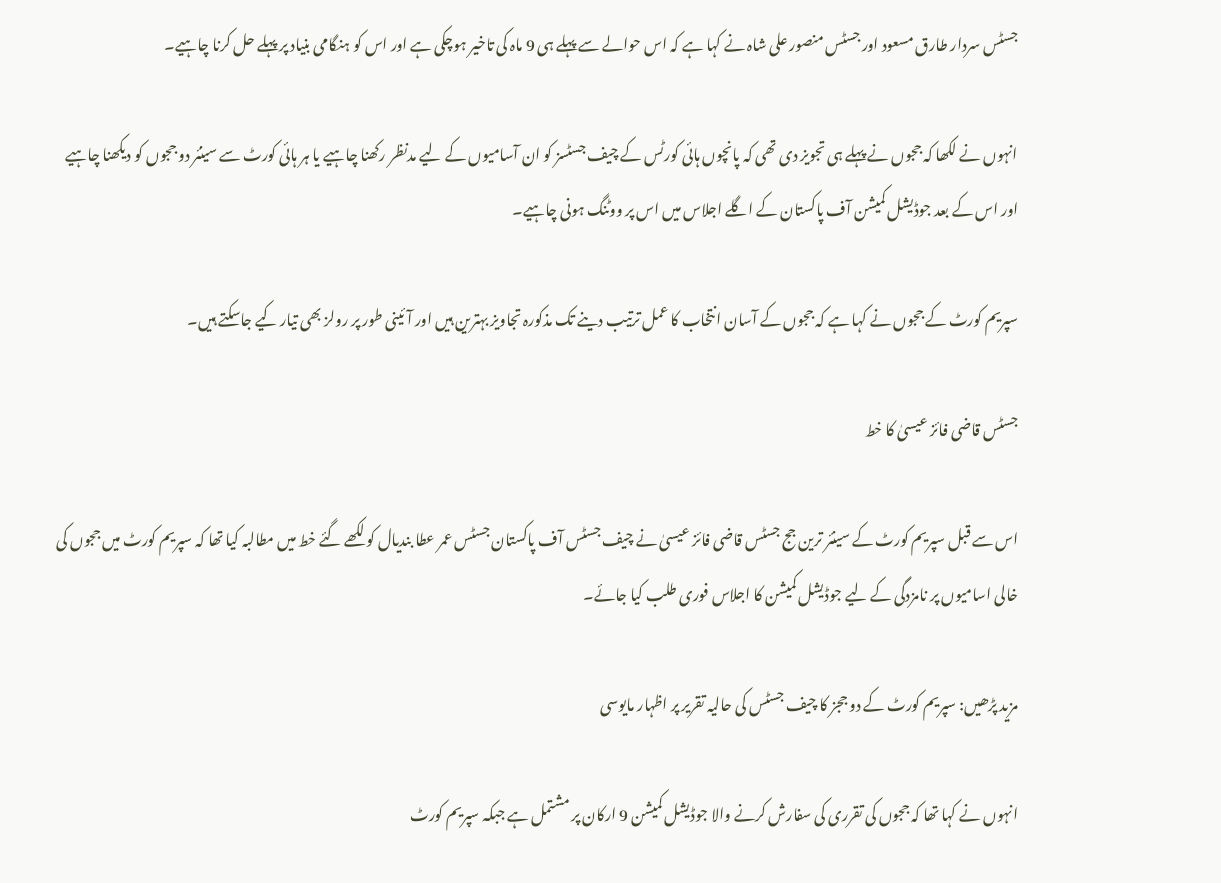جسٹس سردار طارق مسعود اور جسٹس منصور علی شاہ نے کہا ہے کہ اس حوالے سے پہلے ہی 9 ماہ کی تاخیر ہوچکی ہے اور اس کو ہنگامی بنیاد پر پہلے حل کرنا چاہیے۔

انہوں نے لکھا کہ ججوں نے پہلے ہی تجویز دی تھی کہ پانچوں ہائی کورٹس کے چیف جسٹسز کو ان آسامیوں کے لیے مدنظر رکھنا چاہیے یا ہر ہائی کورٹ سے سینئر دو ججوں کو دیکھنا چاہیے اور اس کے بعد جوڈیشل کمیشن آف پاکستان کے اگلے اجلاس میں اس پر ووٹنگ ہونی چاہیے۔

سپریم کورٹ کے ججوں نے کہا ہے کہ ججوں کے آسان انتخاب کا عمل ترتیب دینے تک مذکورہ تجاویز بہترین ہیں اور آئینی طور پر رولز بھی تیار کیے جاسکتے ہیں۔

جسٹس قاضی فائز عیسیٰ کا خط

اس سے قبل سپریم کورٹ کے سینئر ترین جج جسٹس قاضی فائز عیسیٰ نے چیف جسٹس آف پاکستان جسٹس عمر عطا بندیال کو لکھے گئے خط میں مطالبہ کیا تھا کہ سپریم کورٹ میں ججوں کی خالی اسامیوں پر نامزدگی کے لیے جوڈیشل کمیشن کا اجلاس فوری طلب کیا جائے۔

مزید پڑھیں: سپریم کورٹ کے دو ججز کا چیف جسٹس کی حالیہ تقریر پر اظہار مایوسی

انہوں نے کہا تھا کہ ججوں کی تقرری کی سفارش کرنے والا جوڈیشل کمیشن 9 ارکان پر مشتمل ہے جبکہ سپریم کورٹ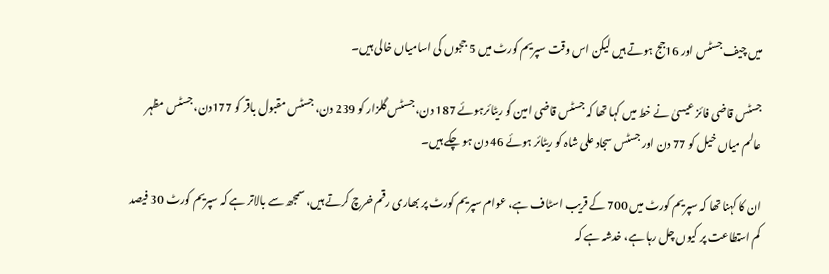میں چیف جسٹس اور 16جج ہوتے ہیں لیکن اس وقت سپریم کورٹ میں 5 ججوں کی اسامیاں خالی ہیں۔

جسٹس قاضی فائز عیسیٰ نے خط میں کہا تھا کہ جسٹس قاضی امین کو ریٹائرہوئے 187 دن، جسٹس گلزار کو 239 دن، جسٹس مقبول باقر کو 177دن، جسٹس مظہر عالم میاں خیل کو 77 دن اور جسٹس سجاد علی شاہ کو ریٹائر ہوئے 46 دن ہو چکے ہیں۔

ان کا کہنا تھا کہ سپریم کورٹ میں 700 کے قریب اسٹاف ہے، عوام سپریم کورٹ پر بھاری رقم خرچ کرتے ہیں، سمجھ سے بالاتر ہے کہ سپریم کورٹ 30 فیصد کم استطاعت پر کیوں چل رہا ہے، خدشہ ہے کہ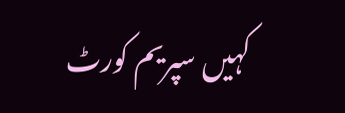کہیں سپریم کورٹ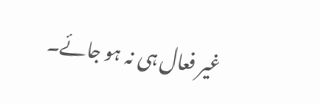غیر فعال ہی نہ ہو جائے۔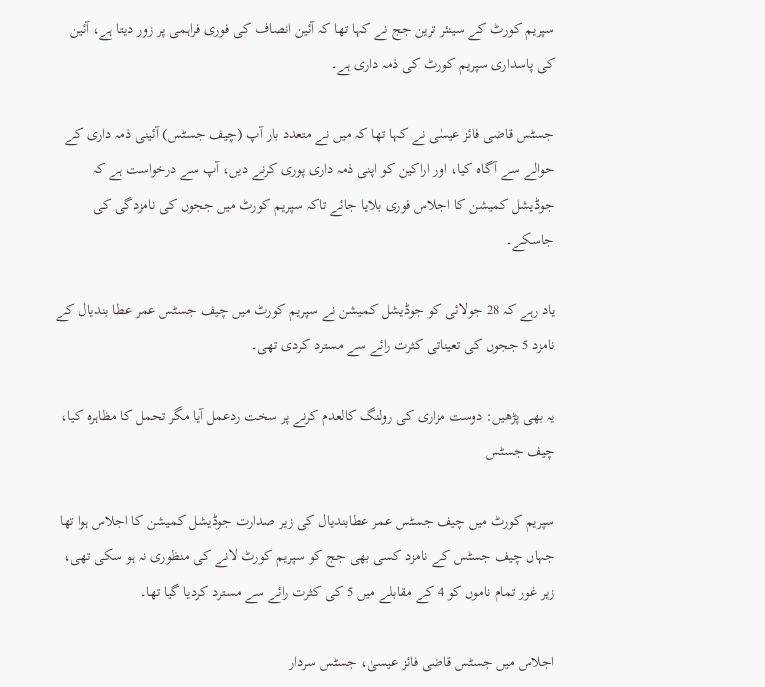سپریم کورٹ کے سینئر ترین جج نے کہا تھا کہ آئین انصاف کی فوری فراہمی پر زور دیتا ہے، آئین کی پاسداری سپریم کورٹ کی ذمہ داری ہے۔

جسٹس قاضی فائز عیسٰی نے کہا تھا کہ میں نے متعدد بار آپ (چیف جسٹس) آئینی ذمہ داری کے حوالے سے آگاہ کیا، اور اراکین کو اپنی ذمہ داری پوری کرنے دیں، آپ سے درخواست ہے کہ جوڈیشل کمیشن کا اجلاس فوری بلایا جائے تاکہ سپریم کورٹ میں ججوں کی نامزدگی کی جاسکے۔

یاد رہے کہ 28 جولائی کو جوڈیشل کمیشن نے سپریم کورٹ میں چیف جسٹس عمر عطا بندیال کے نامزد 5 ججوں کی تعیناتی کثرت رائے سے مسترد کردی تھی۔

یہ بھی پڑھیں: دوست مزاری کی رولنگ کالعدم کرنے پر سخت ردعمل آیا مگر تحمل کا مظاہرہ کیا، چیف جسٹس

سپریم کورٹ میں چیف جسٹس عمر عطابندیال کی زیر صدارت جوڈیشل کمیشن کا اجلاس ہوا تھا جہاں چیف جسٹس کے نامزد کسی بھی جج کو سپریم کورٹ لانے کی منظوری نہ ہو سکی تھی، زیر غور تمام ناموں کو 4 کے مقابلے میں 5 کی کثرت رائے سے مسترد کردیا گیا تھا۔

اجلاس میں جسٹس قاضی فائز عیسیٰ، جسٹس سردار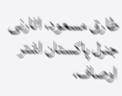طارق مسعود، اٹارنی جنرل پاکستان اشتر اوصاف،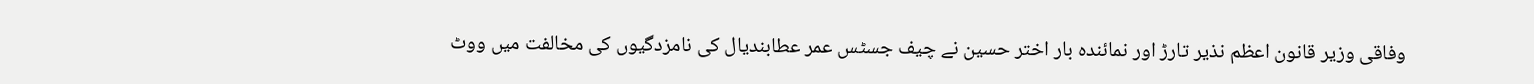وفاقی وزیر قانون اعظم نذیر تارڑ اور نمائندہ بار اختر حسین نے چیف جسٹس عمر عطابندیال کی نامزدگیوں کی مخالفت میں ووٹ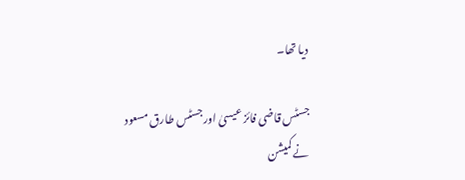دیا تھا۔

جسٹس قاضی فائز عیسیٰ اور جسٹس طارق مسعود نے کمیشن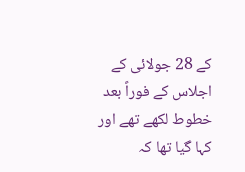کے 28 جولائی کے اجلاس کے فوراً بعد خطوط لکھے تھے اور کہا گیا تھا کہ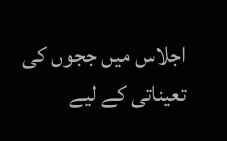اجلاس میں ججوں کی تعیناتی کے لیے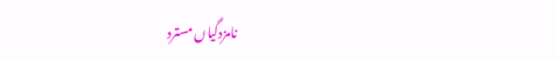نامزدگیاں مسترد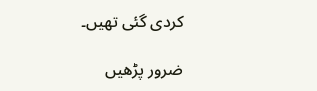کردی گئی تھیں۔

ضرور پڑھیں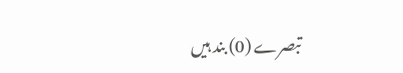تبصرے (0) بند ہیں